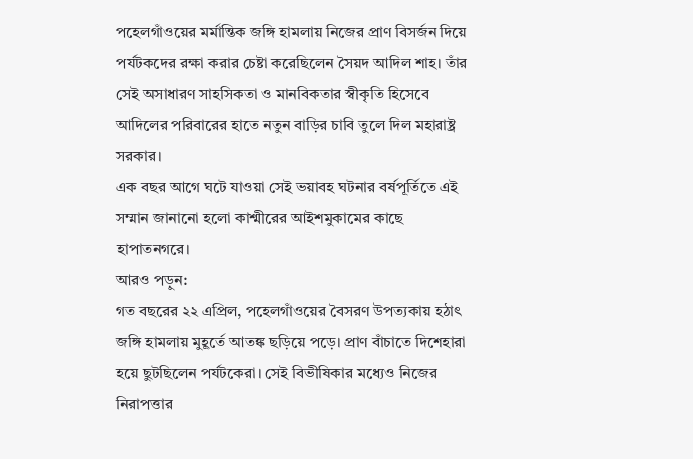পহেলগাঁওয়ের মর্মান্তিক জঙ্গি হামলায় নিজের প্রাণ বিসর্জন দিয়ে পর্যটকদের রক্ষা করার চেষ্টা করেছিলেন সৈয়দ আদিল শাহ। তাঁর সেই অসাধারণ সাহসিকতা ও মানবিকতার স্বীকৃতি হিসেবে আদিলের পরিবারের হাতে নতুন বাড়ির চাবি তুলে দিল মহারাষ্ট্র সরকার।
এক বছর আগে ঘটে যাওয়া সেই ভয়াবহ ঘটনার বর্ষপূর্তিতে এই সম্মান জানানো হলো কাশ্মীরের আইশমুকামের কাছে হাপাতনগরে।
আরও পড়ুন:
গত বছরের ২২ এপ্রিল, পহেলগাঁওয়ের বৈসরণ উপত্যকায় হঠাৎ জঙ্গি হামলায় মুহূর্তে আতঙ্ক ছড়িয়ে পড়ে। প্রাণ বাঁচাতে দিশেহারা হয়ে ছুটছিলেন পর্যটকেরা। সেই বিভীষিকার মধ্যেও নিজের নিরাপত্তার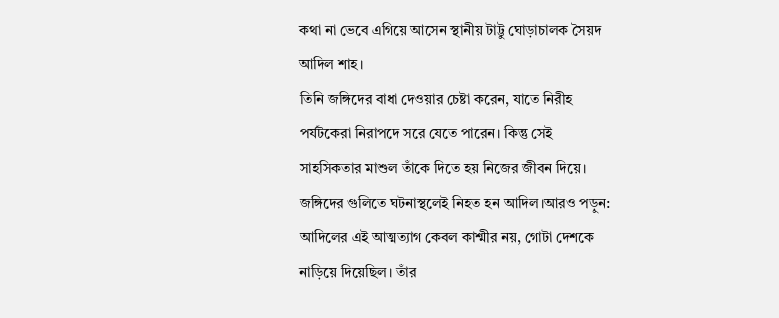কথা না ভেবে এগিয়ে আসেন স্থানীয় টাট্টু ঘোড়াচালক সৈয়দ আদিল শাহ।
তিনি জঙ্গিদের বাধা দেওয়ার চেষ্টা করেন, যাতে নিরীহ পর্যটকেরা নিরাপদে সরে যেতে পারেন। কিন্তু সেই সাহসিকতার মাশুল তাঁকে দিতে হয় নিজের জীবন দিয়ে। জঙ্গিদের গুলিতে ঘটনাস্থলেই নিহত হন আদিল।আরও পড়ুন:
আদিলের এই আত্মত্যাগ কেবল কাশ্মীর নয়, গোটা দেশকে নাড়িয়ে দিয়েছিল। তাঁর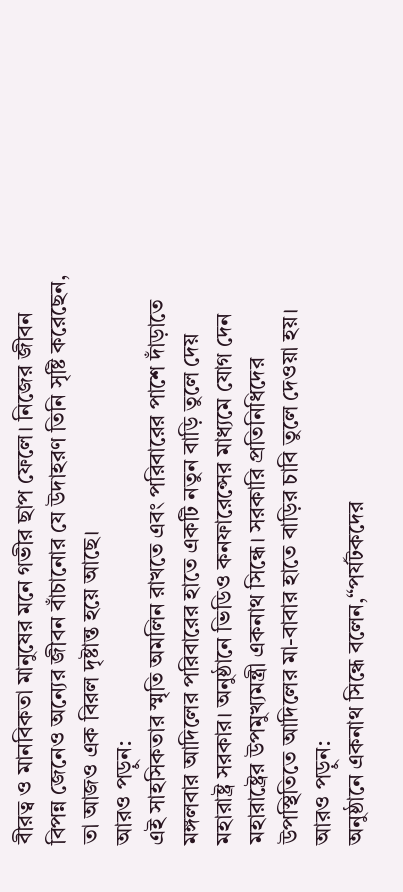বীরত্ব ও মানবিকতা মানুষের মনে গভীর ছাপ ফেলে। নিজের জীবন বিপন্ন জেনেও অন্যের জীবন বাঁচানোর যে উদাহরণ তিনি সৃষ্টি করেছেন, তা আজও এক বিরল দৃষ্টান্ত হয়ে আছে।
আরও পড়ুন:
এই সাহসিকতার স্মৃতি অমলিন রাখতে এবং পরিবারের পাশে দাঁড়াতে মঙ্গলবার আদিলের পরিবারের হাতে একটি নতুন বাড়ি তুলে দেয় মহারাষ্ট্র সরকার। অনুষ্ঠানে ভিডিও কনফারেন্সের মাধ্যমে যোগ দেন মহারাষ্ট্রের উপমুখ্যমন্ত্রী একনাথ সিন্ধে। সরকারি প্রতিনিধিদের উপস্থিতিতে আদিলের মা-বাবার হাতে বাড়ির চাবি তুলে দেওয়া হয়।
আরও পড়ুন:
অনুষ্ঠানে একনাথ সিন্ধে বলেন,“পর্যটকদের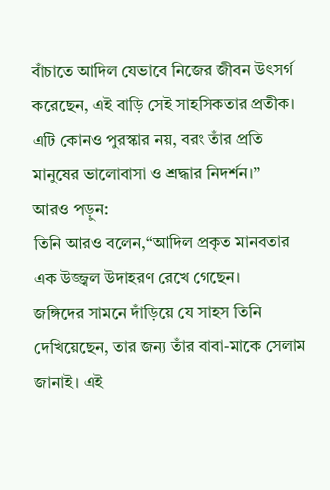বাঁচাতে আদিল যেভাবে নিজের জীবন উৎসর্গ করেছেন, এই বাড়ি সেই সাহসিকতার প্রতীক। এটি কোনও পুরস্কার নয়, বরং তাঁর প্রতি মানুষের ভালোবাসা ও শ্রদ্ধার নিদর্শন।”
আরও পড়ুন:
তিনি আরও বলেন,“আদিল প্রকৃত মানবতার এক উজ্জ্বল উদাহরণ রেখে গেছেন।
জঙ্গিদের সামনে দাঁড়িয়ে যে সাহস তিনি দেখিয়েছেন, তার জন্য তাঁর বাবা-মাকে সেলাম জানাই। এই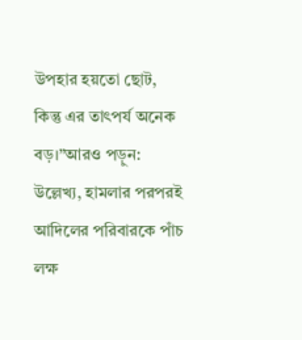উপহার হয়তো ছোট, কিন্তু এর তাৎপর্য অনেক বড়।”আরও পড়ুন:
উল্লেখ্য, হামলার পরপরই আদিলের পরিবারকে পাঁচ লক্ষ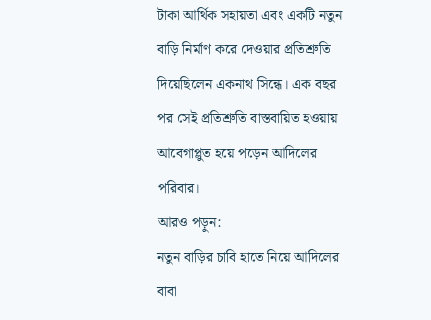টাকা আর্থিক সহায়তা এবং একটি নতুন বাড়ি নির্মাণ করে দেওয়ার প্রতিশ্রুতি দিয়েছিলেন একনাথ সিন্ধে। এক বছর পর সেই প্রতিশ্রুতি বাস্তবায়িত হওয়ায় আবেগাপ্লুত হয়ে পড়েন আদিলের পরিবার।
আরও পড়ুন:
নতুন বাড়ির চাবি হাতে নিয়ে আদিলের বাবা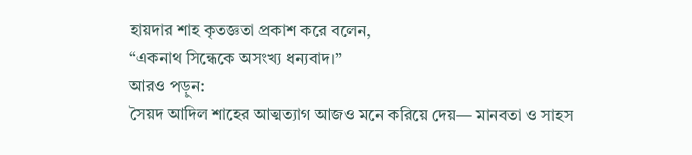হায়দার শাহ কৃতজ্ঞতা প্রকাশ করে বলেন,
“একনাথ সিন্ধেকে অসংখ্য ধন্যবাদ।”
আরও পড়ুন:
সৈয়দ আদিল শাহের আত্মত্যাগ আজও মনে করিয়ে দেয়— মানবতা ও সাহস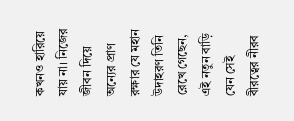কখনও হারিয়ে যায় না। নিজের জীবন দিয়ে অন্যের প্রাণ রক্ষার যে মহান উদাহরণ তিনি রেখে গেছেন, এই নতুন বাড়ি যেন সেই বীরত্বের নীরব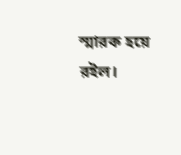স্মারক হয়ে রইল।